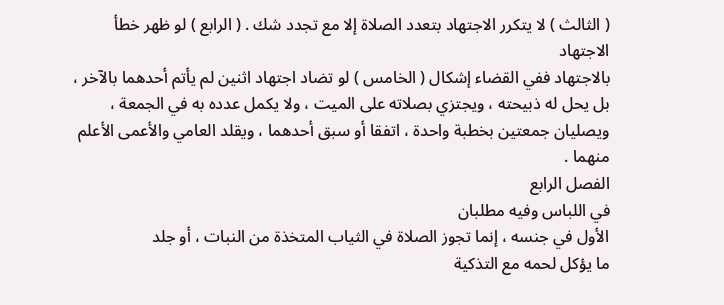( الثالث ) لا يتكرر الاجتهاد بتعدد الصلاة إلا مع تجدد شك . ( الرابع ) لو ظهر خطأ الاجتهاد
بالاجتهاد ففي القضاء إشكال ( الخامس ) لو تضاد اجتهاد اثنين لم يأتم أحدهما بالآخر ،
بل يحل له ذبيحته ، ويجتزي بصلاته على الميت ، ولا يكمل عدده به في الجمعة ،
ويصليان جمعتين بخطبة واحدة ، اتفقا أو سبق أحدهما ، ويقلد العامي والأعمى الأعلم منهما .
الفصل الرابع
في اللباس وفيه مطلبان
الأول في جنسه ، إنما تجوز الصلاة في الثياب المتخذة من النبات ، أو جلد
ما يؤكل لحمه مع التذكية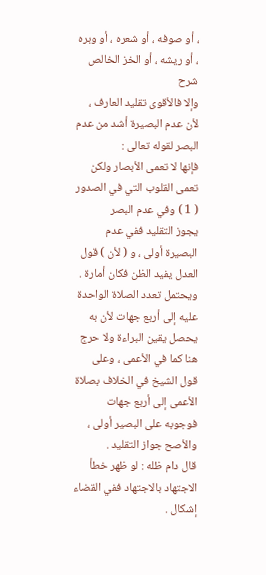، أو صوفه ، أو شعره ، أو وبره ، أو ريشه ، أو الخز الخالص
شرح
وإلا فالأقوى تقليد العارف ، لأن عدم البصيرة أشد من عدم البصر لقوله تعالى :
فإنها لا تعمى الأبصار ولكن تعمى القلوب التي في الصدور ( 1 ) وفي عدم البصر
يجوز التقليد ففي عدم البصيرة أولى ، و ( لأن ) قول العدل يفيد الظن فكان أمارة .
ويحتمل تعدد الصلاة الواحدة عليه إلى أربع جهات لأن به يحصل يقين البراءة ولا حرج
هنا كما في الأعمى ، وعلى قول الشيخ في الخلاف بصلاة الأعمى إلى أربع جهات
فوجوبه على البصير أولى ، والأصح جواز التقليد .
قال دام ظله : لو ظهر خطأ الاجتهاد بالاجتهاد ففي القضاء إشكال .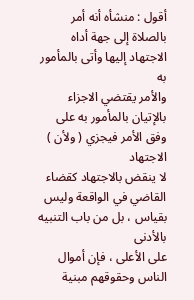أقول : منشأه أنه أمر بالصلاة إلى جهة أداه الاجتهاد إليها وأتى بالمأمور به
والأمر يقتضي الاجزاء بالإتيان بالمأمور به على وفق الأمر فيجزي ( ولأن ) الاجتهاد
لا ينقض بالاجتهاد كقضاء القاضي في الواقعة وليس بقياس ، بل من باب التنبيه بالأدنى
على الأعلى ، فإن أموال الناس وحقوقهم مبنية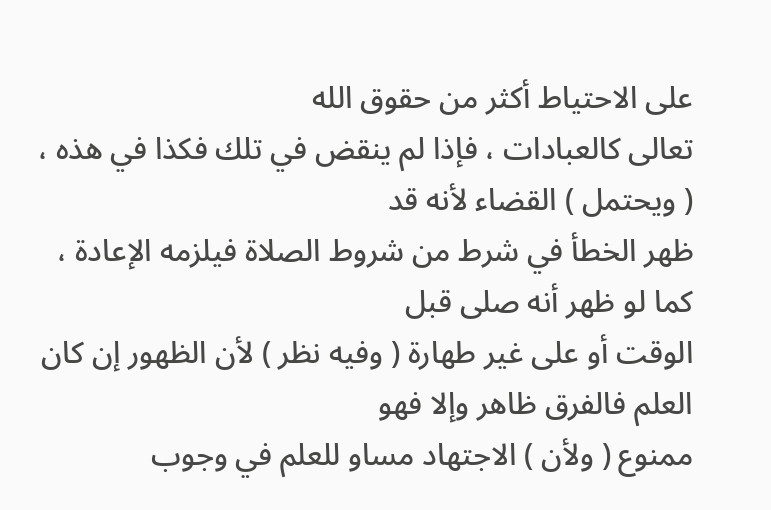على الاحتياط أكثر من حقوق الله
تعالى كالعبادات ، فإذا لم ينقض في تلك فكذا في هذه ، ( ويحتمل ) القضاء لأنه قد
ظهر الخطأ في شرط من شروط الصلاة فيلزمه الإعادة ، كما لو ظهر أنه صلى قبل
الوقت أو على غير طهارة ( وفيه نظر ) لأن الظهور إن كان العلم فالفرق ظاهر وإلا فهو
ممنوع ( ولأن ) الاجتهاد مساو للعلم في وجوب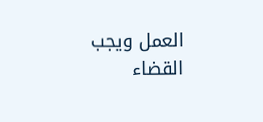العمل ويجب القضاء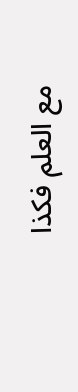مع العلم فكذا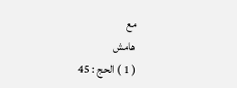مع
هامش
( 1 ) الحج : 45